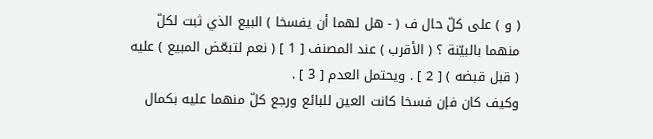( و ) على كلّ حال ف ( - هل لهما أن يفسخا ) البيع الذي ثبت لكلّ منهما بالبيّنة ؟ ( الأقرب ) عند المصنف [ 1 ] ( نعم لتبعّض المبيع ) عليه ( قبل قبضه ) [ 2 ] . ويحتمل العدم [ 3 ] .
وكيف كان فإن فسخا كانت العين للبائع ورجع كلّ منهما عليه بكمال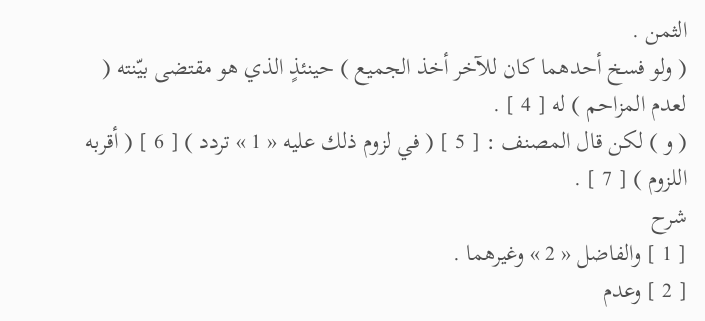الثمن .
( ولو فسخ أحدهما كان للآخر أخذ الجميع ) حينئذٍ الذي هو مقتضى بيّنته ( لعدم المزاحم ) له [ 4 ] .
( و ) لكن قال المصنف : [ 5 ] ( في لزوم ذلك عليه « 1 » تردد ) [ 6 ] ( أقربه اللزوم ) [ 7 ] .
شرح
[ 1 ] والفاضل « 2 » وغيرهما .
[ 2 ] وعدم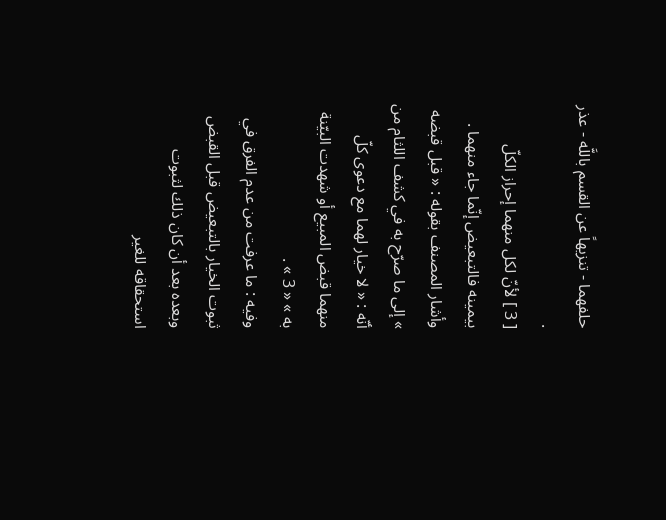حلفهما - تنزيهاً عن القسم باللَّه - عذر .
[ 3 ] لأنّ لكل منهما إحراز الكلّ بيمينه فالتبعيض إنّما جاء منهما .
وأشار المصنف بقوله : « قبل قبضه » إلى ما صرّح به في كشف اللثام من أنّه : « لا خيار لهما مع دعوى كلّ منهما قبض المبيع أو شهدت البيّنة به » « 3 » .
وفيه : ما عرفت من عدم الفرق في ثبوت الخيار بالتبعيض قبل القبض وبعده بعد أن كان ذلك لثبوت استحقاقه للغير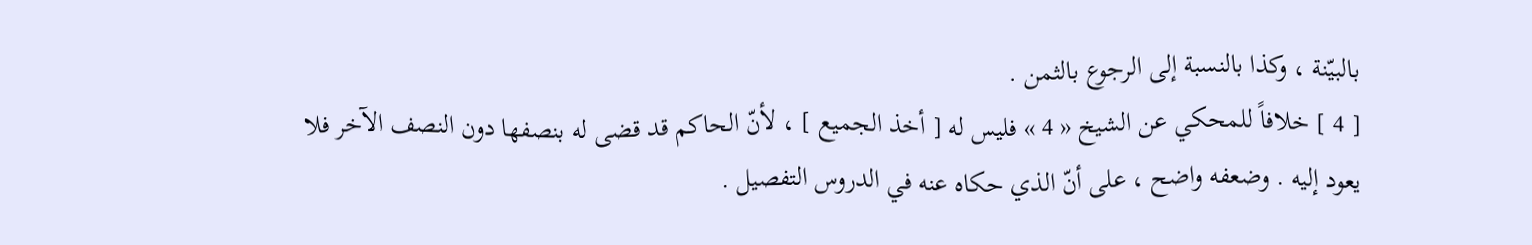بالبيّنة ، وكذا بالنسبة إلى الرجوع بالثمن .
[ 4 ] خلافاً للمحكي عن الشيخ « 4 » فليس له [ أخذ الجميع ] ، لأنّ الحاكم قد قضى له بنصفها دون النصف الآخر فلا يعود إليه . وضعفه واضح ، على أنّ الذي حكاه عنه في الدروس التفصيل .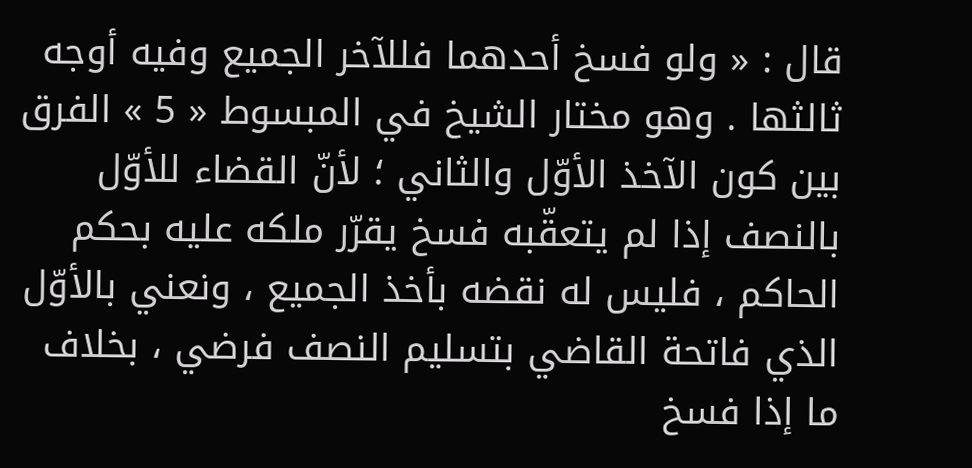قال : « ولو فسخ أحدهما فللآخر الجميع وفيه أوجه ثالثها . وهو مختار الشيخ في المبسوط « 5 » الفرق بين كون الآخذ الأوّل والثاني ؛ لأنّ القضاء للأوّل بالنصف إذا لم يتعقّبه فسخ يقرّر ملكه عليه بحكم الحاكم ، فليس له نقضه بأخذ الجميع ، ونعني بالأوّل الذي فاتحة القاضي بتسليم النصف فرضي ، بخلاف ما إذا فسخ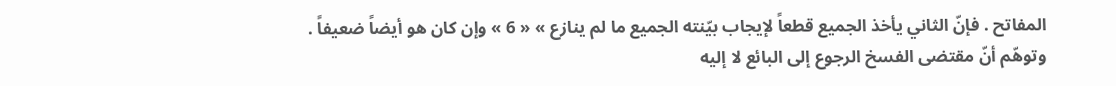المفاتح . فإنّ الثاني يأخذ الجميع قطعاً لإيجاب بيّنته الجميع ما لم ينازع » « 6 » وإن كان هو أيضاً ضعيفاً .
وتوهّم أنّ مقتضى الفسخ الرجوع إلى البائع لا إليه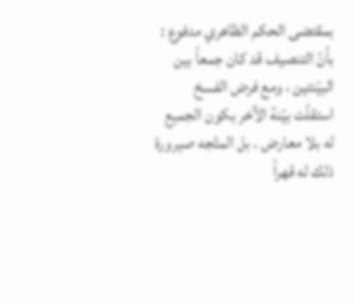بمقتضى الحكم الظاهري مدفوع : بأنّ التنصيف قد كان جمعاً بين البيّنتين ، ومع فرض الفسخ استقلّت بيّنة الآخر بكون الجميع له بلا معارض . بل المتّجه صيرورة ذلك له قهراً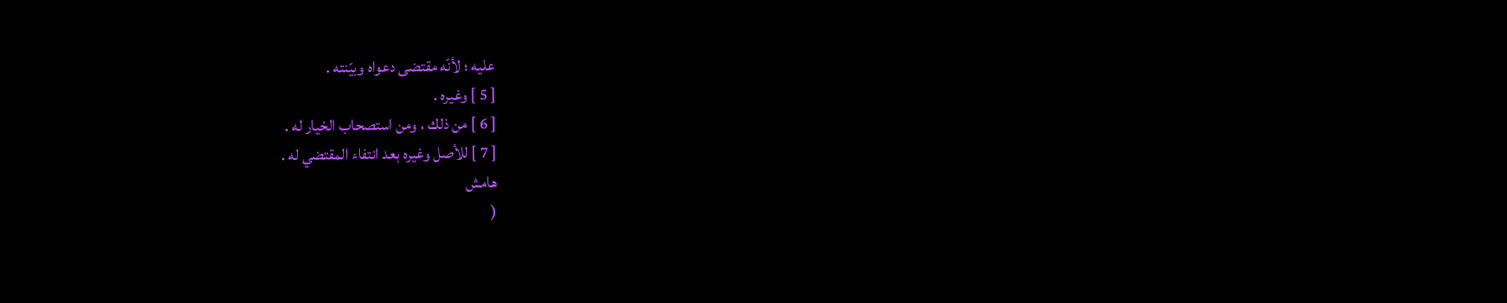عليه ؛ لأنّه مقتضى دعواه وبيّنته .
[ 5 ] وغيره .
[ 6 ] من ذلك ، ومن استصحاب الخيار له .
[ 7 ] للأصل وغيره بعد انتفاء المقتضي له .
هامش
(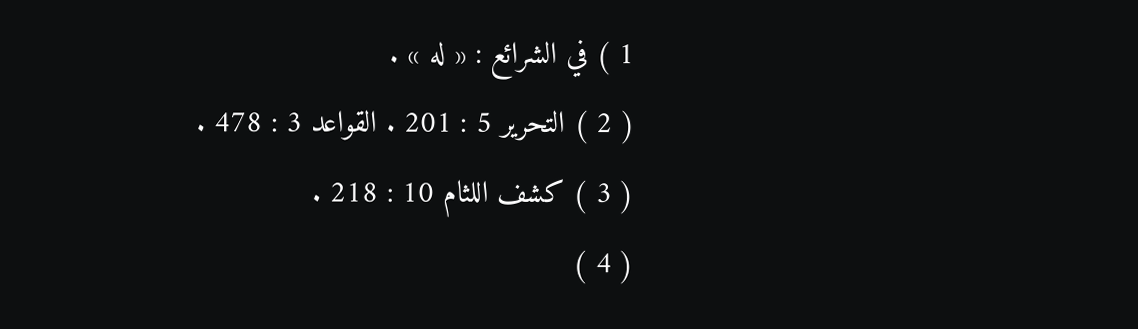1 ) في الشرائع : « له » .
( 2 ) التحرير 5 : 201 . القواعد 3 : 478 .
( 3 ) كشف اللثام 10 : 218 .
( 4 )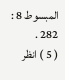المبسوط 8 : 282 .
( 5 ) انظر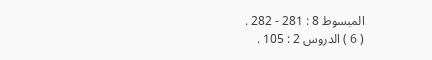المبسوط 8 : 281 - 282 .
( 6 ) الدروس 2 : 105 .